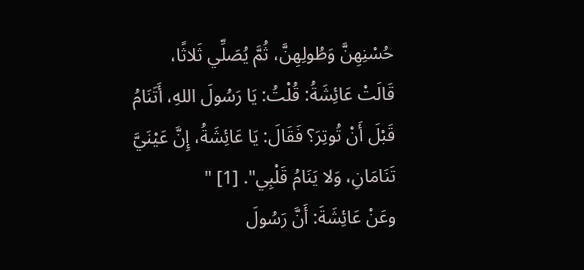حُسْنِهِنَّ وَطُولِهِنَّ، ثُمَّ يُصَلِّي ثَلاثًا، قَالَتْ عَائِشَةُ: قُلْتُ: يَا رَسُولَ اللهِ، أَتَنَامُ قَبْلَ أَنْ تُوتِرَ؟ فَقَالَ: يَا عَائِشَةُ، إِنَّ عَيْنَيَّ تَنَامَانِ، وَلا يَنَامُ قَلْبِي". [1] "
وعَنْ عَائِشَةَ: أَنَّ رَسُولَ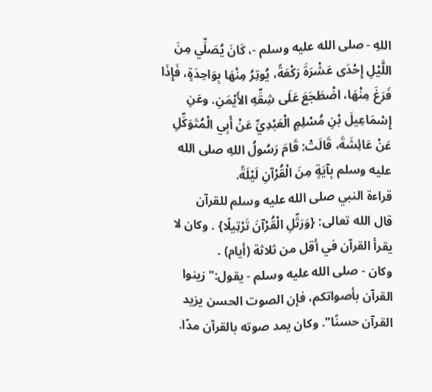اللهِ - صلى الله عليه وسلم -، كَانَ يُصَلِّي مِنَ اللَّيْلِ إِحْدَى عَشْرَةَ رَكْعَةً، يُوتِرُ مِنْهَا بِوَاحِدَةٍ، فَإِذَا فَرَغَ مِنْهَا، اضْطَجَعَ عَلَى شِقِّهِ الأَيْمَنِ. وعَنِ إِسْمَاعِيلَ بْنِ مُسْلِمٍ الْعَبْدِيِّ عَنْ أَبِي الْمُتَوَكِّلِ عَنْ عَائِشَةَ، قَالَتْ: قَامَ رَسُولُ اللهِ صلى الله عليه وسلم بِآيَةٍ مِنَ الْقُرْآنِ لَيْلَةً.
قراءة النبي صلى الله عليه وسلم للقرآن
قال الله تعالى: {وَرَتِّلِ الْقُرْآنَ تَرْتِيلًا} . وكان لا يقرأ القرآن في أقل من ثلاثة (أيام) .
وكان - صلى الله عليه وسلم - يقول:"زينوا القرآن بأصواتكم، فإن الصوت الحسن يزيد القرآن حسنًا". وكان يمد صوته بالقرآن مدًا.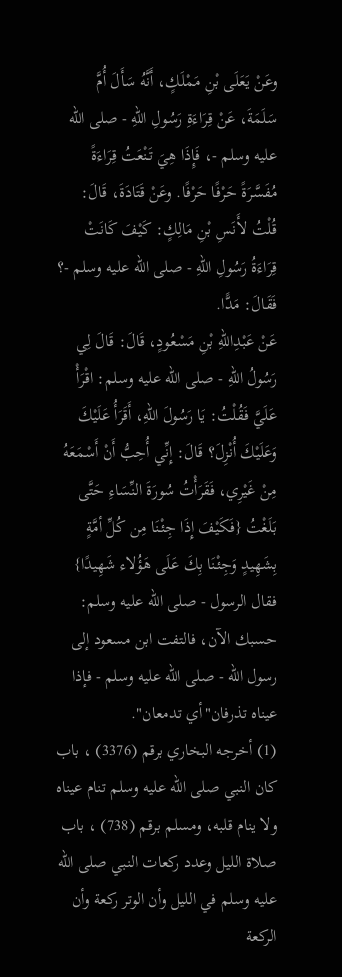وعَنْ يَعَلَى بْنِ مَمْلَكٍ، أَنَّهُ سَأَلَ أُمَّ سَلَمَةَ، عَنْ قِرَاءَةِ رَسُولِ اللهِ - صلى الله عليه وسلم -، فَإِذَا هِيَ تَنْعَتُ قِرَاءَةً مُفَسَّرَةً حَرْفًا حَرْفًا. وعَنْ قَتَادَةَ، قَالَ: قُلْتُ لأَنَسِ بْنِ مَالِكٍ: كَيْفَ كَانَتْ قِرَاءَةُ رَسُولِ اللهِ - صلى الله عليه وسلم -؟ فَقَالَ: مَدًّا.
عَنْ عَبْدِاللهِ بْنِ مَسْعُودٍ، قَالَ: قَالَ لِي رَسُولُ اللهِ - صلى الله عليه وسلم: اقْرَأْ عَلَيَّ فَقُلْتُ: يَا رَسُولَ اللهِ، أَقَرَأُ عَلَيْكَ وَعَلَيْكَ أُنْزِلَ؟ قَالَ: إِنِّي أُحِبُّ أَنْ أَسْمَعَهُ مِنْ غَيْرِي، فَقَرَأْتُ سُورَةَ النِّسَاءِ حَتَّى بَلَغْتُ {فَكَيْفَ إِذَا جِئْنَا مِن كُلِّ أمَّةٍ بِشَهِيدٍ وَجِئْنَا بِكَ عَلَى هَؤُلاء شَهِيدًا} فقال الرسول - صلى الله عليه وسلم: حسبك الآن، فالتفت ابن مسعود إلى رسول الله - صلى الله عليه وسلم - فإذا عيناه تذرفان"أي تدمعان".
(1) أخرجه البخاري برقم (3376) ، باب كان النبي صلى الله عليه وسلم تنام عيناه ولا ينام قلبه، ومسلم برقم (738) ، باب صلاة الليل وعدد ركعات النبي صلى الله عليه وسلم في الليل وأن الوتر ركعة وأن الركعة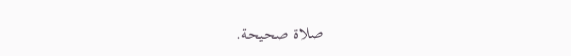صلاة صحيحة.